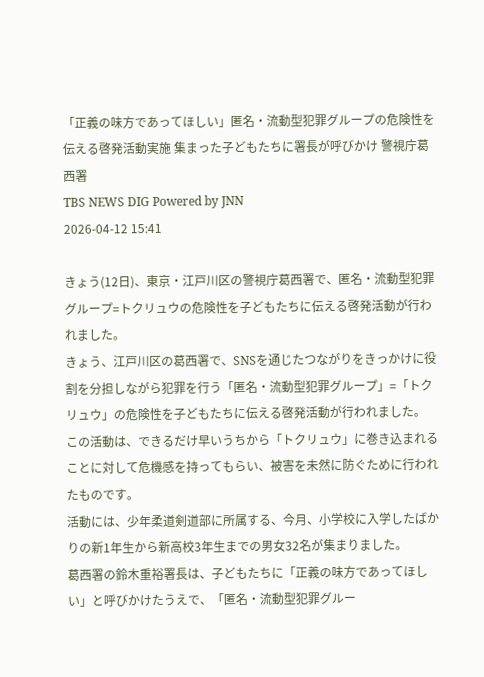「正義の味方であってほしい」匿名・流動型犯罪グループの危険性を伝える啓発活動実施 集まった子どもたちに署長が呼びかけ 警視庁葛西署
TBS NEWS DIG Powered by JNN
2026-04-12 15:41

きょう(12日)、東京・江戸川区の警視庁葛西署で、匿名・流動型犯罪グループ=トクリュウの危険性を子どもたちに伝える啓発活動が行われました。
きょう、江戸川区の葛西署で、SNSを通じたつながりをきっかけに役割を分担しながら犯罪を行う「匿名・流動型犯罪グループ」=「トクリュウ」の危険性を子どもたちに伝える啓発活動が行われました。
この活動は、できるだけ早いうちから「トクリュウ」に巻き込まれることに対して危機感を持ってもらい、被害を未然に防ぐために行われたものです。
活動には、少年柔道剣道部に所属する、今月、小学校に入学したばかりの新1年生から新高校3年生までの男女32名が集まりました。
葛西署の鈴木重裕署長は、子どもたちに「正義の味方であってほしい」と呼びかけたうえで、「匿名・流動型犯罪グルー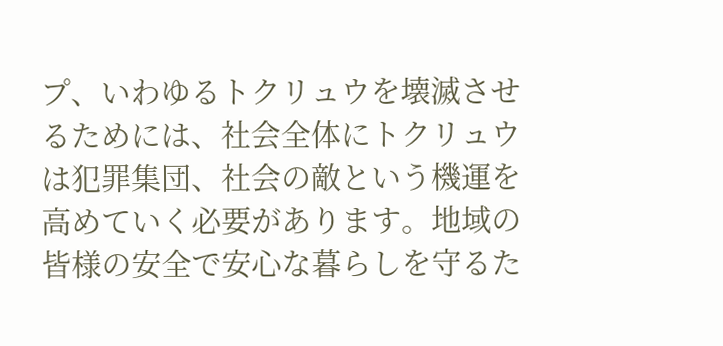プ、いわゆるトクリュウを壊滅させるためには、社会全体にトクリュウは犯罪集団、社会の敵という機運を高めていく必要があります。地域の皆様の安全で安心な暮らしを守るた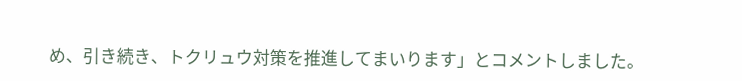め、引き続き、トクリュウ対策を推進してまいります」とコメントしました。